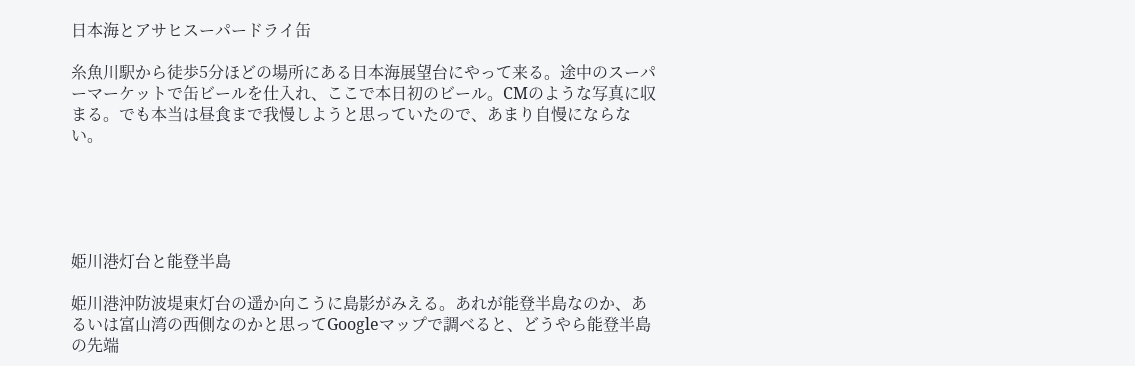日本海とアサヒスーパードライ缶

糸魚川駅から徒歩5分ほどの場所にある日本海展望台にやって来る。途中のスーパーマーケットで缶ビールを仕入れ、ここで本日初のビール。CMのような写真に収まる。でも本当は昼食まで我慢しようと思っていたので、あまり自慢にならない。





姫川港灯台と能登半島

姫川港沖防波堤東灯台の遥か向こうに島影がみえる。あれが能登半島なのか、あるいは富山湾の西側なのかと思ってGoogleマップで調べると、どうやら能登半島の先端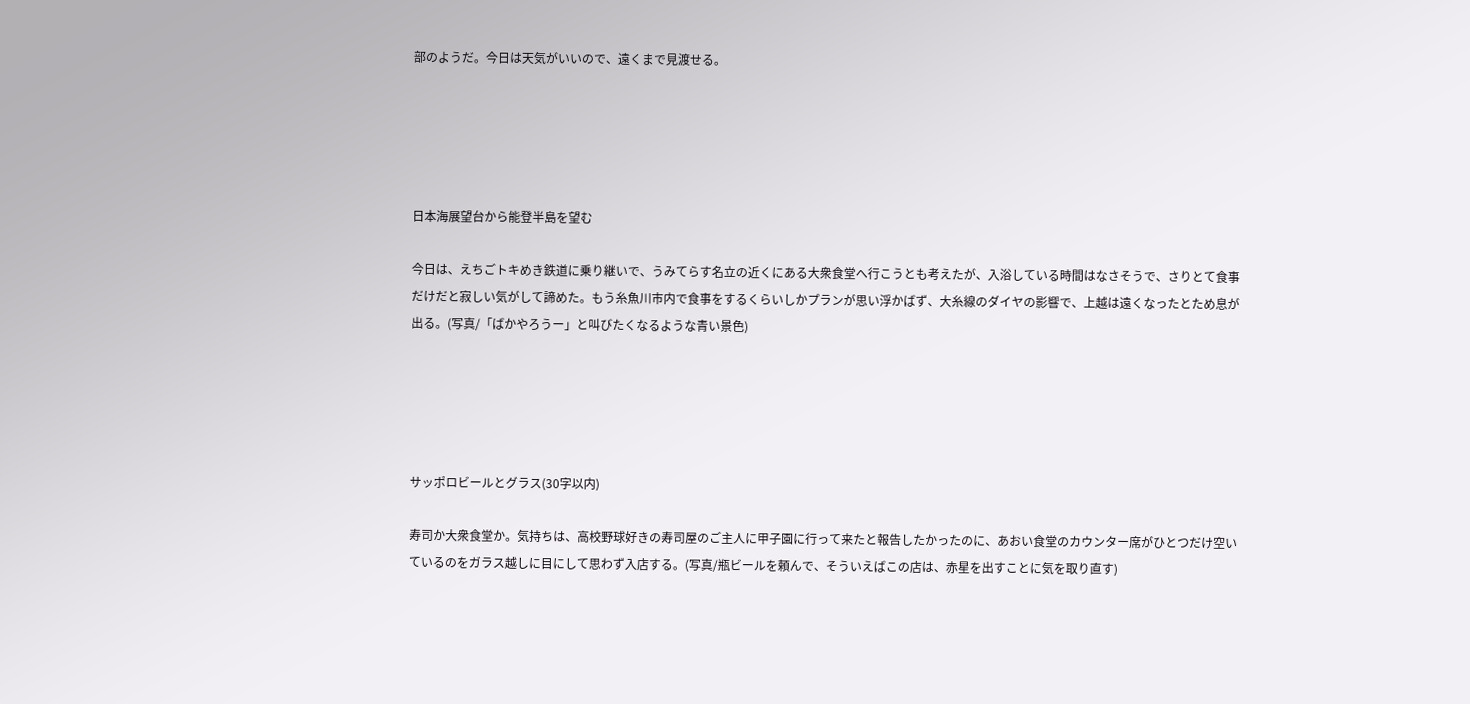部のようだ。今日は天気がいいので、遠くまで見渡せる。





日本海展望台から能登半島を望む

今日は、えちごトキめき鉄道に乗り継いで、うみてらす名立の近くにある大衆食堂へ行こうとも考えたが、入浴している時間はなさそうで、さりとて食事だけだと寂しい気がして諦めた。もう糸魚川市内で食事をするくらいしかプランが思い浮かばず、大糸線のダイヤの影響で、上越は遠くなったとため息が出る。(写真/「ばかやろうー」と叫びたくなるような青い景色)





サッポロビールとグラス(30字以内)

寿司か大衆食堂か。気持ちは、高校野球好きの寿司屋のご主人に甲子園に行って来たと報告したかったのに、あおい食堂のカウンター席がひとつだけ空いているのをガラス越しに目にして思わず入店する。(写真/瓶ビールを頼んで、そういえばこの店は、赤星を出すことに気を取り直す)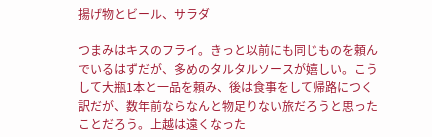揚げ物とビール、サラダ

つまみはキスのフライ。きっと以前にも同じものを頼んでいるはずだが、多めのタルタルソースが嬉しい。こうして大瓶1本と一品を頼み、後は食事をして帰路につく訳だが、数年前ならなんと物足りない旅だろうと思ったことだろう。上越は遠くなった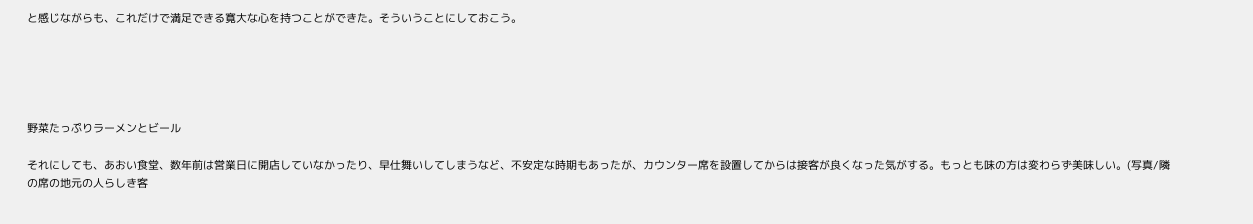と感じながらも、これだけで満足できる寛大な心を持つことができた。そういうことにしておこう。





野菜たっぷりラーメンとビール

それにしても、あおい食堂、数年前は営業日に開店していなかったり、早仕舞いしてしまうなど、不安定な時期もあったが、カウンター席を設置してからは接客が良くなった気がする。もっとも味の方は変わらず美味しい。(写真/隣の席の地元の人らしき客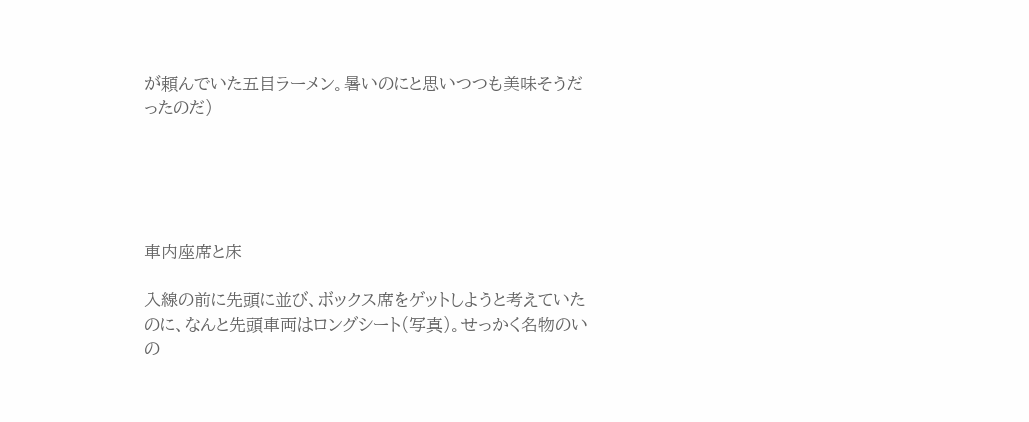が頼んでいた五目ラーメン。暑いのにと思いつつも美味そうだったのだ)





車内座席と床

入線の前に先頭に並び、ボックス席をゲットしようと考えていたのに、なんと先頭車両はロングシート(写真)。せっかく名物のいの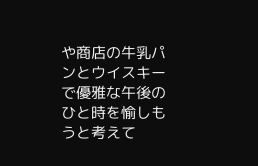や商店の牛乳パンとウイスキーで優雅な午後のひと時を愉しもうと考えて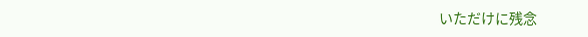いただけに残念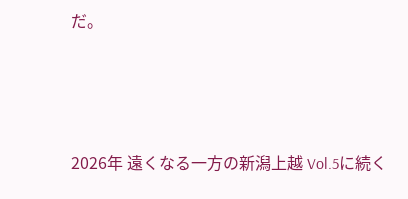だ。




2026年 遠くなる一方の新潟上越 Vol.5に続く